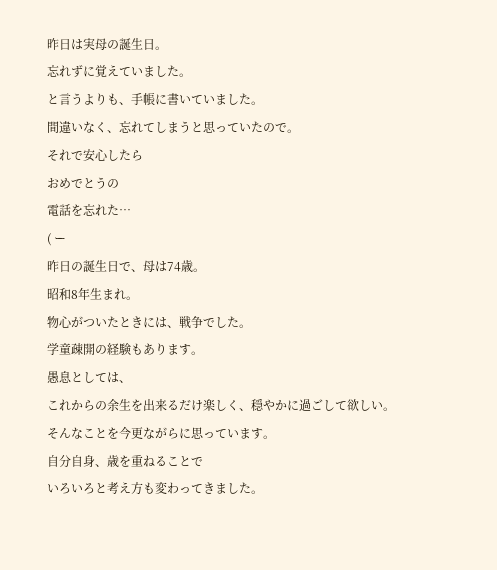昨日は実母の誕生日。
忘れずに覚えていました。
と言うよりも、手帳に書いていました。
間違いなく、忘れてしまうと思っていたので。
それで安心したら
おめでとうの
電話を忘れた…
( ー
昨日の誕生日で、母は74歳。
昭和8年生まれ。
物心がついたときには、戦争でした。
学童疎開の経験もあります。
愚息としては、
これからの余生を出来るだけ楽しく、穏やかに過ごして欲しい。
そんなことを今更ながらに思っています。
自分自身、歳を重ねることで
いろいろと考え方も変わってきました。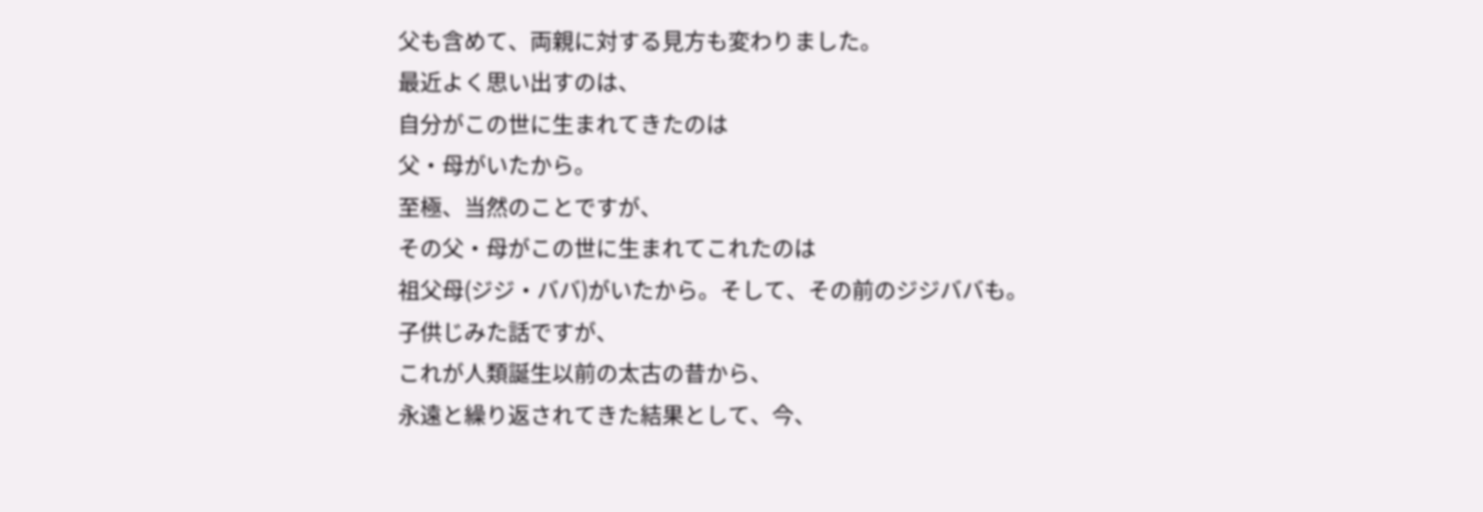父も含めて、両親に対する見方も変わりました。
最近よく思い出すのは、
自分がこの世に生まれてきたのは
父・母がいたから。
至極、当然のことですが、
その父・母がこの世に生まれてこれたのは
祖父母(ジジ・ババ)がいたから。そして、その前のジジババも。
子供じみた話ですが、
これが人類誕生以前の太古の昔から、
永遠と繰り返されてきた結果として、今、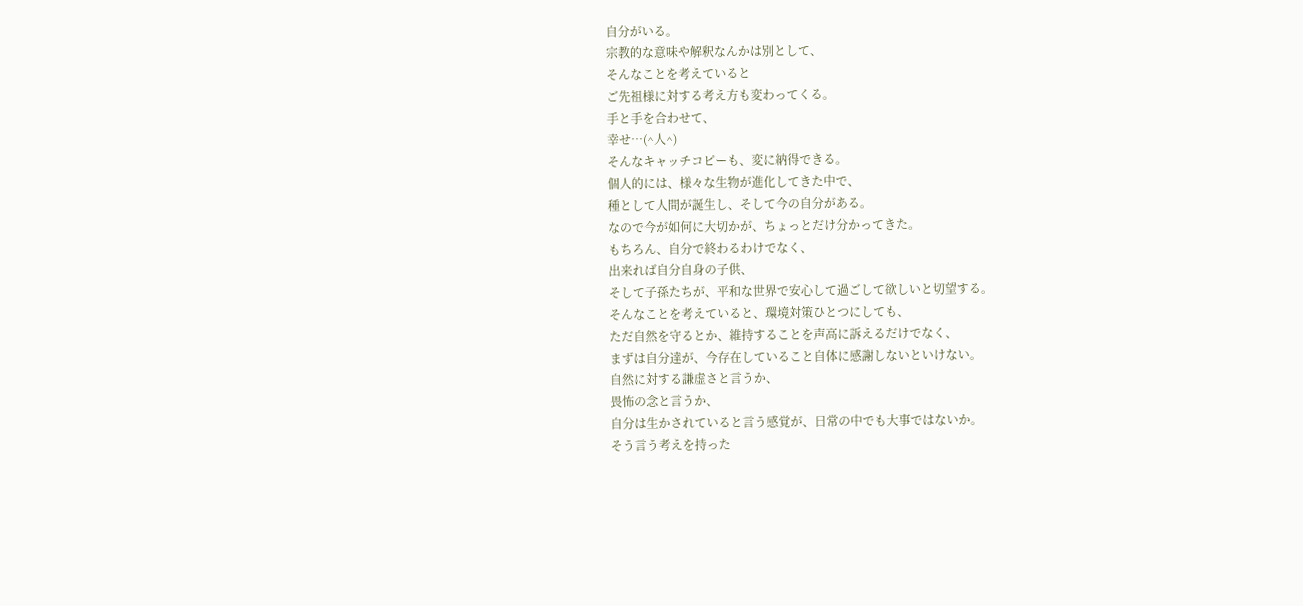自分がいる。
宗教的な意味や解釈なんかは別として、
そんなことを考えていると
ご先祖様に対する考え方も変わってくる。
手と手を合わせて、
幸せ…(^人^)
そんなキャッチコピーも、変に納得できる。
個人的には、様々な生物が進化してきた中で、
種として人間が誕生し、そして今の自分がある。
なので今が如何に大切かが、ちょっとだけ分かってきた。
もちろん、自分で終わるわけでなく、
出来れば自分自身の子供、
そして子孫たちが、平和な世界で安心して過ごして欲しいと切望する。
そんなことを考えていると、環境対策ひとつにしても、
ただ自然を守るとか、維持することを声高に訴えるだけでなく、
まずは自分達が、今存在していること自体に感謝しないといけない。
自然に対する謙虚さと言うか、
畏怖の念と言うか、
自分は生かされていると言う感覚が、日常の中でも大事ではないか。
そう言う考えを持った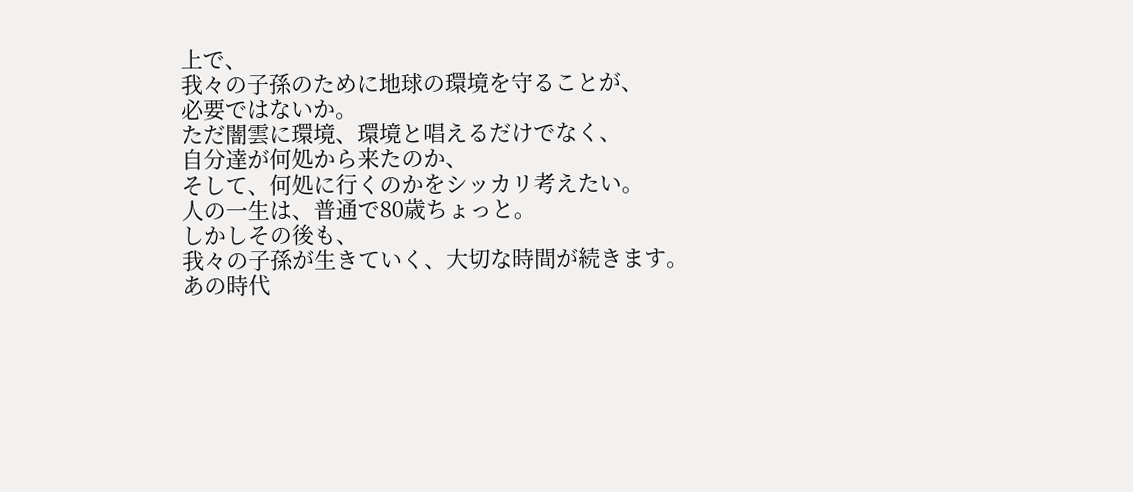上で、
我々の子孫のために地球の環境を守ることが、
必要ではないか。
ただ闇雲に環境、環境と唱えるだけでなく、
自分達が何処から来たのか、
そして、何処に行くのかをシッカリ考えたい。
人の一生は、普通で80歳ちょっと。
しかしその後も、
我々の子孫が生きていく、大切な時間が続きます。
あの時代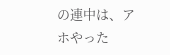の連中は、アホやった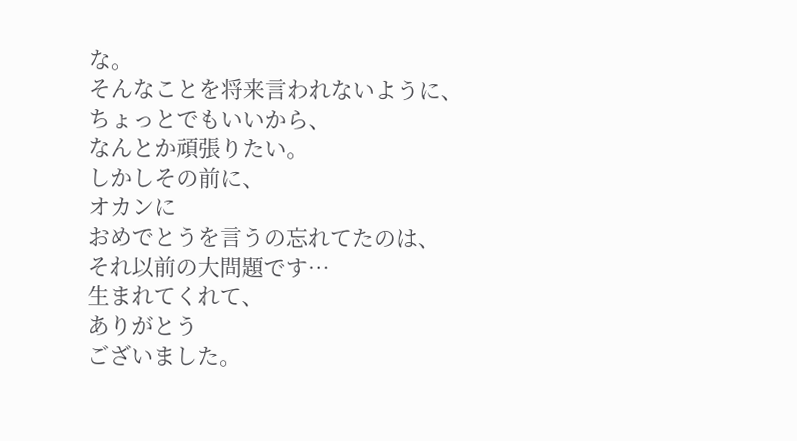な。
そんなことを将来言われないように、
ちょっとでもいいから、
なんとか頑張りたい。
しかしその前に、
オカンに
おめでとうを言うの忘れてたのは、
それ以前の大問題です…
生まれてくれて、
ありがとう
ございました。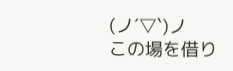(ノ´▽`)ノ
この場を借り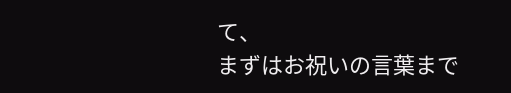て、
まずはお祝いの言葉まで